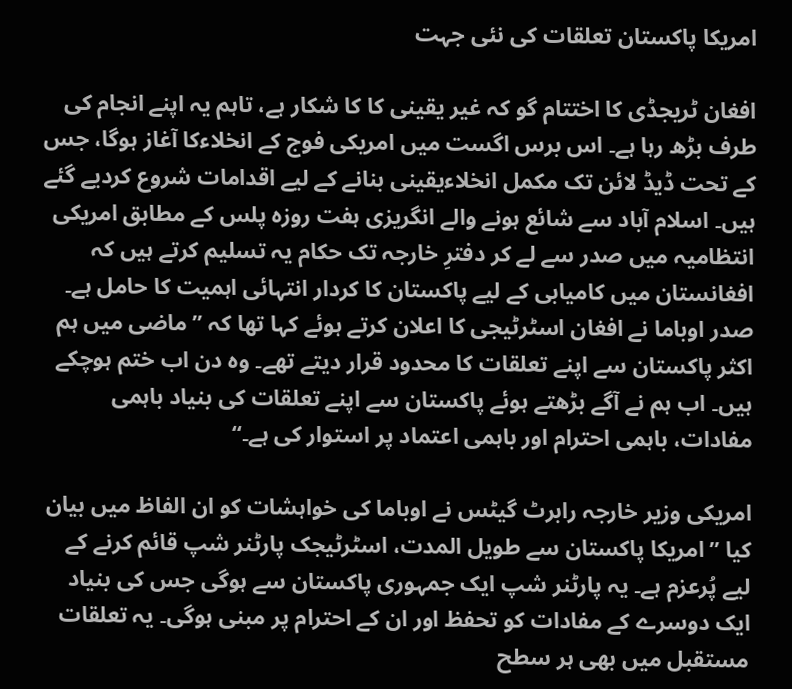امریکا پاکستان تعلقات کی نئی جہت

افغان ٹریجڈی کا اختتام گو کہ غیر یقینی کا کا شکار ہے، تاہم یہ اپنے انجام کی طرف بڑھ رہا ہے۔ اس برس اگست میں امریکی فوج کے انخلاءکا آغاز ہوگا، جس کے تحت ڈیڈ لائن تک مکمل انخلاءیقینی بنانے کے لیے اقدامات شروع کردیے گئے ہیں۔ اسلام آباد سے شائع ہونے والے انگریزی ہفت روزہ پلس کے مطابق امریکی انتظامیہ میں صدر سے لے کر دفترِ خارجہ تک حکام یہ تسلیم کرتے ہیں کہ افغانستان میں کامیابی کے لیے پاکستان کا کردار انتہائی اہمیت کا حامل ہے۔ صدر اوباما نے افغان اسٹرٹیجی کا اعلان کرتے ہوئے کہا تھا کہ ”ماضی میں ہم اکثر پاکستان سے اپنے تعلقات کا محدود قرار دیتے تھے۔ وہ دن اب ختم ہوچکے ہیں۔ اب ہم نے آگے بڑھتے ہوئے پاکستان سے اپنے تعلقات کی بنیاد باہمی مفادات، باہمی احترام اور باہمی اعتماد پر استوار کی ہے۔“

امریکی وزیر خارجہ رابرٹ گیٹس نے اوباما کی خواہشات کو ان الفاظ میں بیان کیا ”امریکا پاکستان سے طویل المدت، اسٹرٹیجک پارٹنر شپ قائم کرنے کے لیے پُرعزم ہے۔ یہ پارٹنر شپ ایک جمہوری پاکستان سے ہوگی جس کی بنیاد ایک دوسرے کے مفادات کو تحفظ اور ان کے احترام پر مبنی ہوگی۔ یہ تعلقات مستقبل میں بھی ہر سطح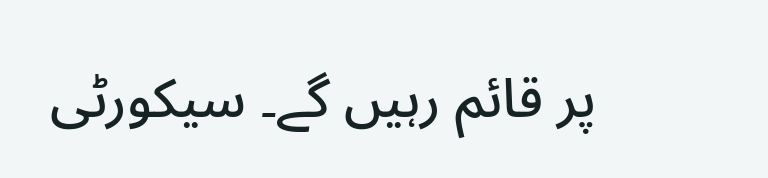پر قائم رہیں گے۔ سیکورٹی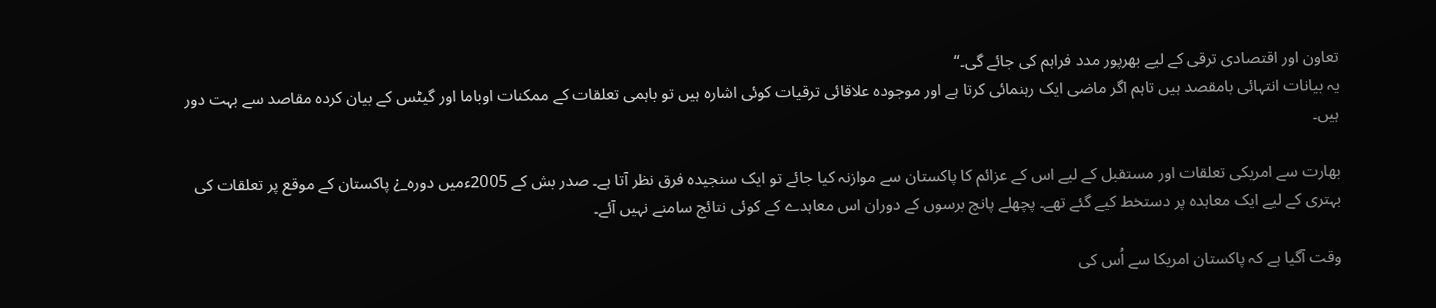تعاون اور اقتصادی ترقی کے لیے بھرپور مدد فراہم کی جائے گی۔“
یہ بیانات انتہائی بامقصد ہیں تاہم اگر ماضی ایک رہنمائی کرتا ہے اور موجودہ علاقائی ترقیات کوئی اشارہ ہیں تو باہمی تعلقات کے ممکنات اوباما اور گیٹس کے بیان کردہ مقاصد سے بہت دور ہیں۔

بھارت سے امریکی تعلقات اور مستقبل کے لیے اس کے عزائم کا پاکستان سے موازنہ کیا جائے تو ایک سنجیدہ فرق نظر آتا ہے۔ صدر بش کے 2005ءمیں دورہ_¿ پاکستان کے موقع پر تعلقات کی بہتری کے لیے ایک معاہدہ پر دستخط کیے گئے تھے۔ پچھلے پانچ برسوں کے دوران اس معاہدے کے کوئی نتائج سامنے نہیں آئے۔

وقت آگیا ہے کہ پاکستان امریکا سے اُس کی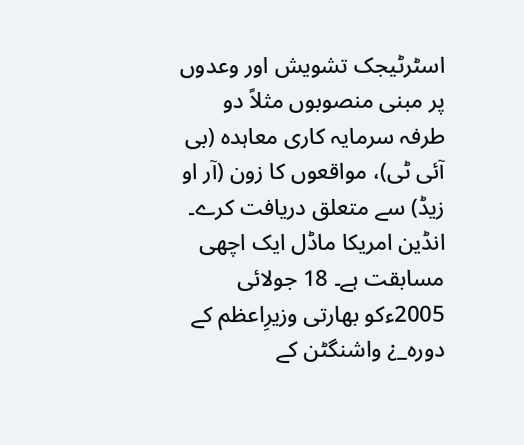اسٹرٹیجک تشویش اور وعدوں پر مبنی منصوبوں مثلاً دو طرفہ سرمایہ کاری معاہدہ (بی آئی ٹی)، مواقعوں کا زون (آر او زیڈ) سے متعلق دریافت کرے۔ انڈین امریکا ماڈل ایک اچھی مسابقت ہے۔ 18 جولائی 2005ءکو بھارتی وزیرِاعظم کے دورہ_¿ واشنگٹن کے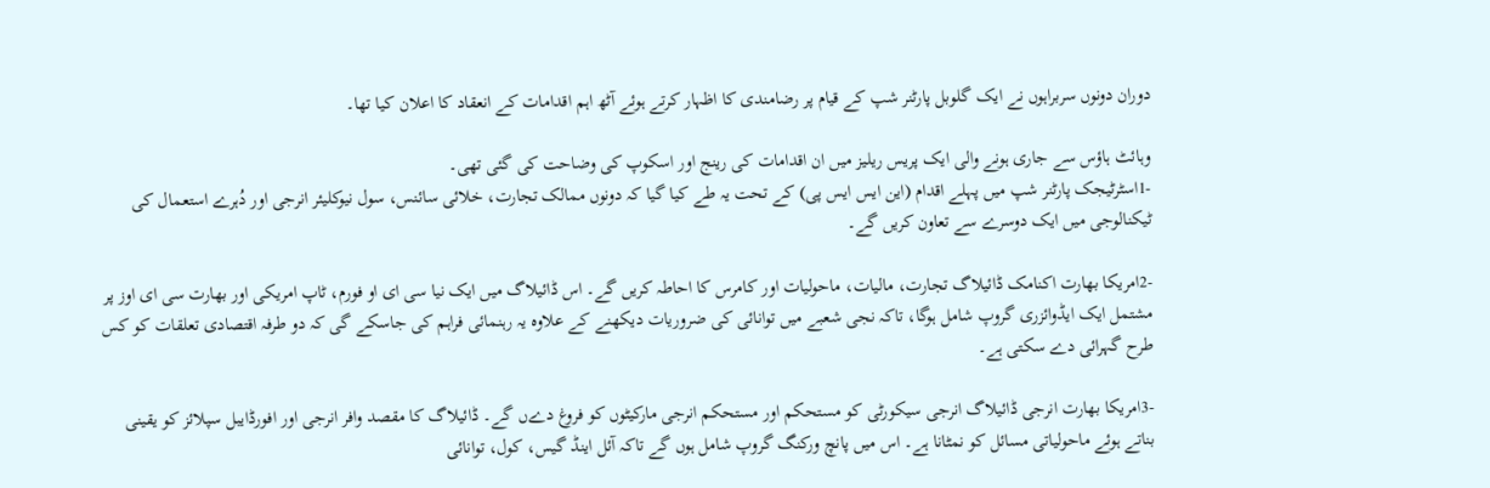دوران دونوں سربراہوں نے ایک گلوبل پارٹنر شپ کے قیام پر رضامندی کا اظہار کرتے ہوئے آٹھ اہم اقدامات کے انعقاد کا اعلان کیا تھا۔

وہائٹ ہاؤس سے جاری ہونے والی ایک پریس ریلیز میں ان اقدامات کی رینج اور اسکوپ کی وضاحت کی گئی تھی۔
-1اسٹرٹیجک پارٹنر شپ میں پہلے اقدام (این ایس ایس پی) کے تحت یہ طے کیا گیا کہ دونوں ممالک تجارت، خلائی سائنس، سول نیوکلیئر انرجی اور دُہرے استعمال کی ٹیکنالوجی میں ایک دوسرے سے تعاون کریں گے۔

-2امریکا بھارت اکنامک ڈائیلاگ تجارت، مالیات، ماحولیات اور کامرس کا احاطہ کریں گے۔ اس ڈائیلاگ میں ایک نیا سی ای او فورم، ٹاپ امریکی اور بھارت سی ای اوز پر مشتمل ایک ایڈوائزری گروپ شامل ہوگا، تاکہ نجی شعبے میں توانائی کی ضروریات دیکھنے کے علاوہ یہ رہنمائی فراہم کی جاسکے گی کہ دو طرفہ اقتصادی تعلقات کو کس طرح گہرائی دے سکتی ہے۔

-3امریکا بھارت انرجی ڈائیلاگ انرجی سیکورٹی کو مستحکم اور مستحکم انرجی مارکیٹوں کو فروغ دےں گے۔ ڈائیلاگ کا مقصد وافر انرجی اور افورڈایبل سپلائز کو یقینی بناتے ہوئے ماحولیاتی مسائل کو نمٹانا ہے۔ اس میں پانچ ورکنگ گروپ شامل ہوں گے تاکہ آئل اینڈ گیس، کول، توانائی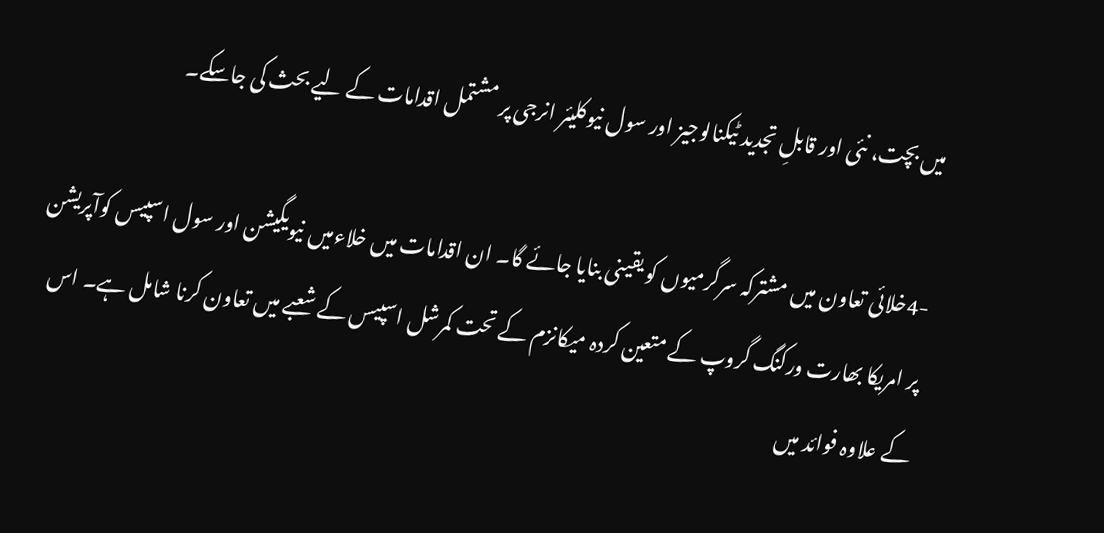میں بچت، نئی اور قابلِ تجدید ٹیکنالوجیز اور سول نیوکلیئر انرجی پر مشتمل اقدامات کے لیے بحث کی جاسکے۔

-4خلائی تعاون میں مشترکہ سرگرمیوں کو یقینی بنایا جائے گا۔ ان اقدامات میں خلاءمیں نیویگیشن اور سول اسپیس کوآپریشن پر امریکا بھارت ورکنگ گروپ کے متعین کردہ میکانزم کے تحت کمرشل اسپیس کے شعبے میں تعاون کرنا شامل ہے۔ اس کے علاوہ فوائد میں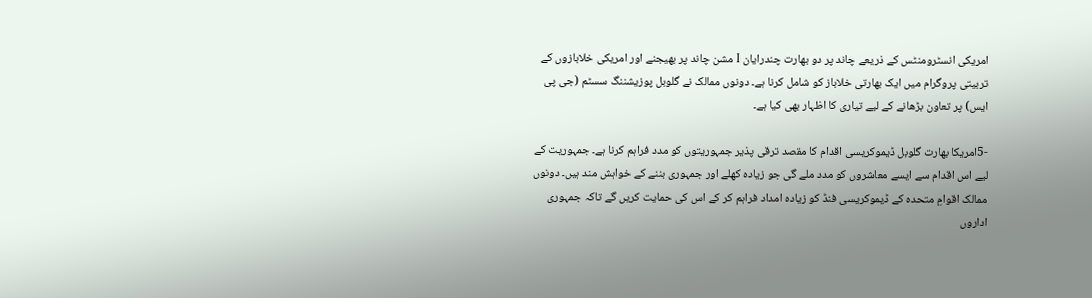امریکی انسٹرومنٹس کے ذریعے چاند پر دو بھارت چندرایان I مشن چاند پر بھیجنے اور امریکی خلابازوں کے تربیتی پروگرام میں ایک بھارتی خلاباز کو شامل کرنا ہے۔ دونوں ممالک نے گلوبل پوزیشننگ سسٹم (جی پی ایس) پر تعاون بڑھانے کے لیے تیاری کا اظہار بھی کیا ہے۔

-5امریکا بھارت گلوبل ڈیموکریسی اقدام کا مقصد ترقی پذیر جمہوریتوں کو مدد فراہم کرنا ہے۔ جمہوریت کے لیے اس اقدام سے ایسے معاشروں کو مدد ملے گی جو زیادہ کھلے اور جمہوری بننے کے خواہش مند ہیں۔ دونوں ممالک اقوامِ متحدہ کے ڈیموکریسی فنڈ کو زیادہ امداد فراہم کر کے اس کی حمایت کریں گے تاکہ جمہوری اداروں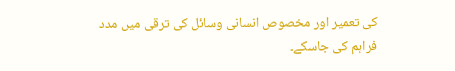کی تعمیر اور مخصوص انسانی وسائل کی ترقی میں مدد فراہم کی جاسکے۔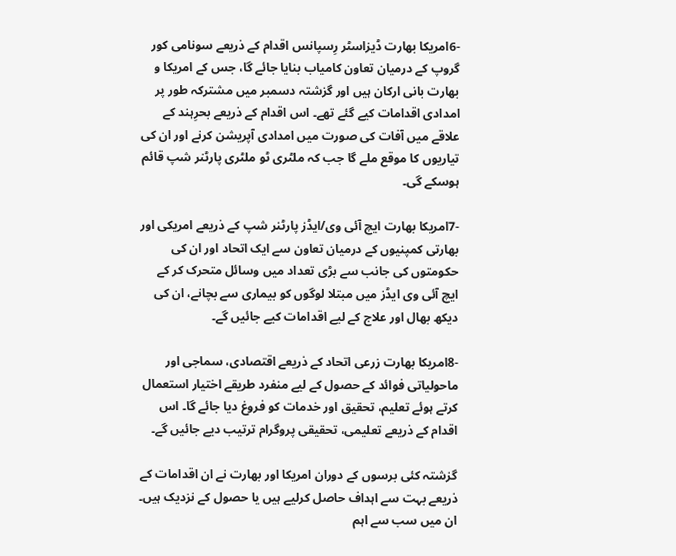-6امریکا بھارت ڈیزاسٹر رِسپانس اقدام کے ذریعے سونامی کور گروپ کے درمیان تعاون کامیاب بنایا جائے گا، جس کے امریکا و بھارت بانی ارکان ہیں اور گزشتہ دسمبر میں مشترکہ طور پر امدادی اقدامات کیے گئے تھے۔ اس اقدام کے ذریعے بحرِہند کے علاقے میں آفات کی صورت میں امدادی آپریشن کرنے اور ان کی تیاریوں کا موقع ملے گا جب کہ ملٹری ٹو ملٹری پارٹنر شپ قائم ہوسکے گی۔

-7امریکا بھارت ایچ آئی وی/ایڈز پارٹنر شپ کے ذریعے امریکی اور بھارتی کمپنیوں کے درمیان تعاون سے ایک اتحاد اور ان کی حکومتوں کی جانب سے بڑی تعداد میں وسائل متحرک کر کے ایچ آئی وی ایڈز میں مبتلا لوگوں کو بیماری سے بچانے، ان کی دیکھ بھال اور علاج کے لیے اقدامات کیے جائیں گے۔

-8امریکا بھارت زرعی اتحاد کے ذریعے اقتصادی، سماجی اور ماحولیاتی فوائد کے حصول کے لیے منفرد طریقے اختیار استعمال کرتے ہوئے تعلیم، تحقیق اور خدمات کو فروغ دیا جائے گا۔ اس اقدام کے ذریعے تعلیمی، تحقیقی پروگرام ترتیب دیے جائیں گے۔

گزشتہ کئی برسوں کے دوران امریکا اور بھارت نے ان اقدامات کے ذریعے بہت سے اہداف حاصل کرلیے ہیں یا حصول کے نزدیک ہیں۔ ان میں سب سے اہم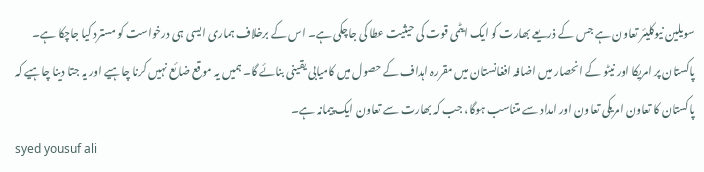سویلین نیوکلیئر تعاون ہے جس کے ذریعے بھارت کو ایک ایٹمی قوت کی حیثیت عطا کی جاچکی ہے۔ اس کے برخلاف ہماری ایسی ہی درخواست کو مسترد کیا جاچکا ہے۔
پاکستان پر امریکا اور نیٹو کے انحصار میں اضافہ افغانستان میں مقررہ اہداف کے حصول میں کامیابی یقینی بنائے گا۔ ہمیں یہ موقع ضائع نہیں کرنا چاہیے اور یہ جتا دینا چاہیے کہ پاکستان کا تعاون امریکی تعاون اور امداد سے متناسب ہوگا، جب کہ بھارت سے تعاون ایک پیمانہ ہے۔
syed yousuf ali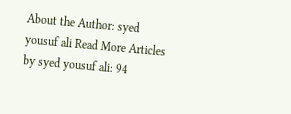About the Author: syed yousuf ali Read More Articles by syed yousuf ali: 94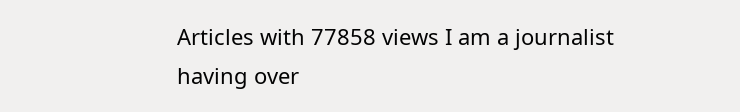Articles with 77858 views I am a journalist having over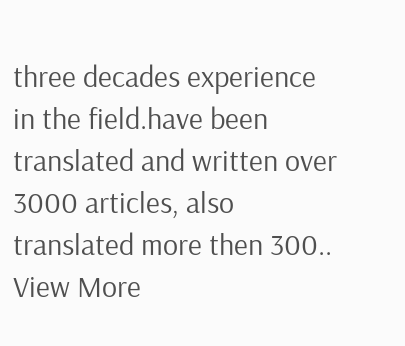three decades experience in the field.have been translated and written over 3000 articles, also translated more then 300.. View More